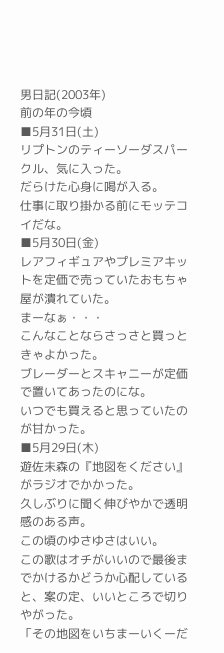男日記(2003年)
前の年の今頃
■5月31日(土)
リプトンのティーソーダスパークル、気に入った。
だらけた心身に喝が入る。
仕事に取り掛かる前にモッテコイだな。
■5月30日(金)
レアフィギュアやプレミアキットを定価で売っていたおもちゃ屋が潰れていた。
まーなぁ・・・
こんなことならさっさと買っときゃよかった。
ブレーダーとスキャニーが定価で置いてあったのにな。
いつでも買えると思っていたのが甘かった。
■5月29日(木)
遊佐未森の『地図をください』がラジオでかかった。
久しぶりに聞く伸びやかで透明感のある声。
この頃のゆさゆさはいい。
この歌はオチがいいので最後までかけるかどうか心配していると、案の定、いいところで切りやがった。
「その地図をいちまーいくーだ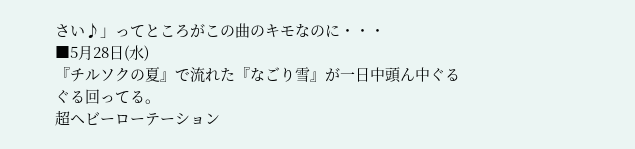さい♪」ってところがこの曲のキモなのに・・・
■5月28日(水)
『チルソクの夏』で流れた『なごり雪』が一日中頭ん中ぐるぐる回ってる。
超ヘビーローテーション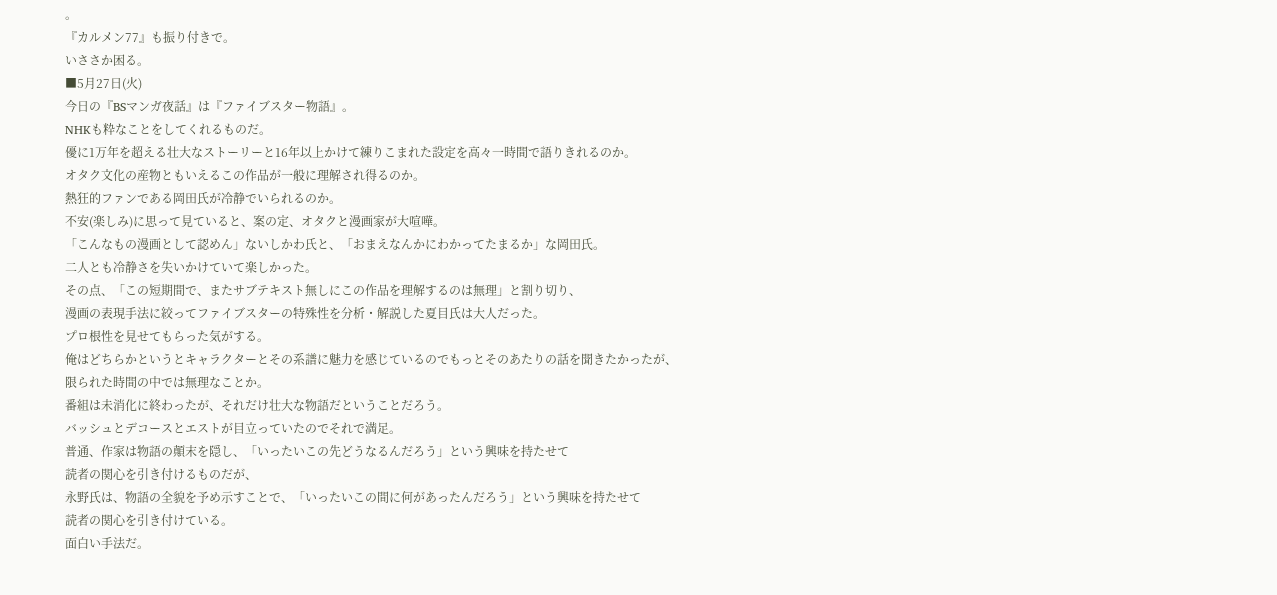。
『カルメン77』も振り付きで。
いささか困る。
■5月27日(火)
今日の『BSマンガ夜話』は『ファイブスター物語』。
NHKも粋なことをしてくれるものだ。
優に1万年を超える壮大なストーリーと16年以上かけて練りこまれた設定を高々一時間で語りきれるのか。
オタク文化の産物ともいえるこの作品が一般に理解され得るのか。
熱狂的ファンである岡田氏が冷静でいられるのか。
不安(楽しみ)に思って見ていると、案の定、オタクと漫画家が大喧嘩。
「こんなもの漫画として認めん」ないしかわ氏と、「おまえなんかにわかってたまるか」な岡田氏。
二人とも冷静さを失いかけていて楽しかった。
その点、「この短期間で、またサブテキスト無しにこの作品を理解するのは無理」と割り切り、
漫画の表現手法に絞ってファイブスターの特殊性を分析・解説した夏目氏は大人だった。
プロ根性を見せてもらった気がする。
俺はどちらかというとキャラクターとその系譜に魅力を感じているのでもっとそのあたりの話を聞きたかったが、
限られた時間の中では無理なことか。
番組は未消化に終わったが、それだけ壮大な物語だということだろう。
バッシュとデコースとエストが目立っていたのでそれで満足。
普通、作家は物語の顛末を隠し、「いったいこの先どうなるんだろう」という興味を持たせて
読者の関心を引き付けるものだが、
永野氏は、物語の全貌を予め示すことで、「いったいこの間に何があったんだろう」という興味を持たせて
読者の関心を引き付けている。
面白い手法だ。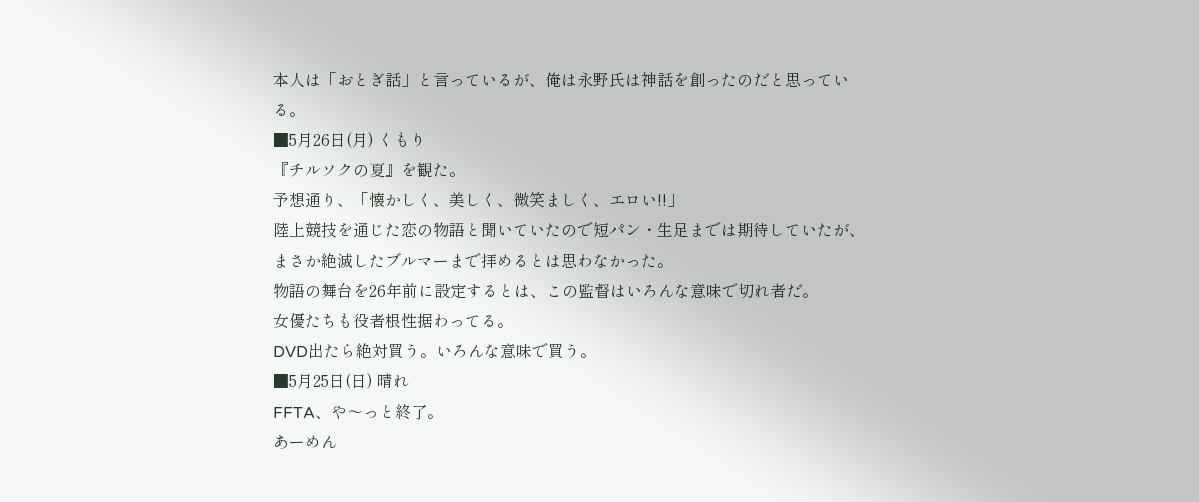本人は「おとぎ話」と言っているが、俺は永野氏は神話を創ったのだと思っている。
■5月26日(月) くもり
『チルソクの夏』を観た。
予想通り、「懐かしく、美しく、微笑ましく、エロい!!」
陸上競技を通じた恋の物語と聞いていたので短パン・生足までは期待していたが、
まさか絶滅したブルマーまで拝めるとは思わなかった。
物語の舞台を26年前に設定するとは、この監督はいろんな意味で切れ者だ。
女優たちも役者根性据わってる。
DVD出たら絶対買う。いろんな意味で買う。
■5月25日(日) 晴れ
FFTA、や〜っと終了。
あーめん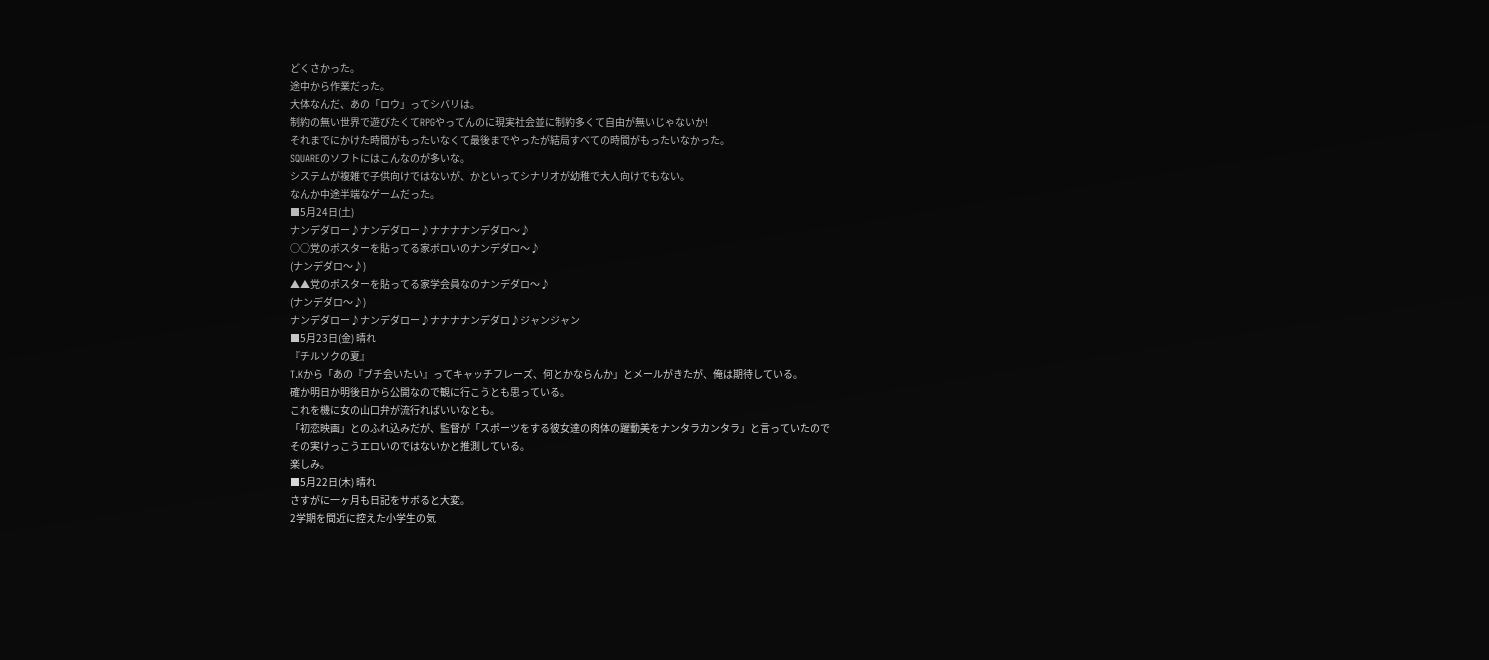どくさかった。
途中から作業だった。
大体なんだ、あの「ロウ」ってシバリは。
制約の無い世界で遊びたくてRPGやってんのに現実社会並に制約多くて自由が無いじゃないか!
それまでにかけた時間がもったいなくて最後までやったが結局すべての時間がもったいなかった。
SQUAREのソフトにはこんなのが多いな。
システムが複雑で子供向けではないが、かといってシナリオが幼稚で大人向けでもない。
なんか中途半端なゲームだった。
■5月24日(土)
ナンデダロー♪ナンデダロー♪ナナナナンデダロ〜♪
○○党のポスターを貼ってる家ボロいのナンデダロ〜♪
(ナンデダロ〜♪)
▲▲党のポスターを貼ってる家学会員なのナンデダロ〜♪
(ナンデダロ〜♪)
ナンデダロー♪ナンデダロー♪ナナナナンデダロ♪ジャンジャン
■5月23日(金) 晴れ
『チルソクの夏』
T.Kから「あの『ブチ会いたい』ってキャッチフレーズ、何とかならんか」とメールがきたが、俺は期待している。
確か明日か明後日から公開なので観に行こうとも思っている。
これを機に女の山口弁が流行ればいいなとも。
「初恋映画」とのふれ込みだが、監督が「スポーツをする彼女達の肉体の躍動美をナンタラカンタラ」と言っていたので
その実けっこうエロいのではないかと推測している。
楽しみ。
■5月22日(木) 晴れ
さすがに一ヶ月も日記をサボると大変。
2学期を間近に控えた小学生の気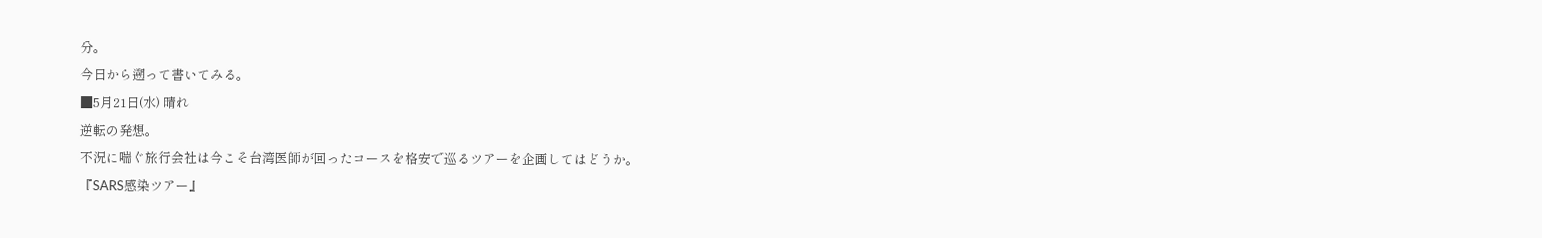分。
今日から遡って書いてみる。
■5月21日(水) 晴れ
逆転の発想。
不況に喘ぐ旅行会社は今こそ台湾医師が回ったコースを格安で巡るツアーを企画してはどうか。
『SARS感染ツアー』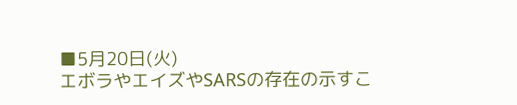■5月20日(火)
エボラやエイズやSARSの存在の示すこ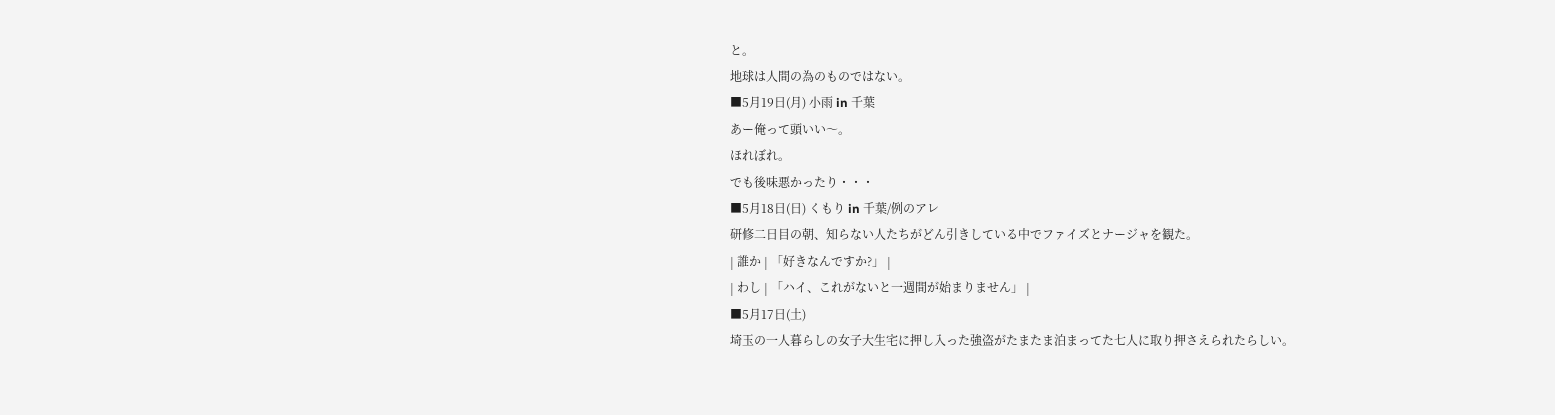と。
地球は人間の為のものではない。
■5月19日(月) 小雨 in 千葉
あー俺って頭いい〜。
ほれぼれ。
でも後味悪かったり・・・
■5月18日(日) くもり in 千葉/例のアレ
研修二日目の朝、知らない人たちがどん引きしている中でファイズとナージャを観た。
| 誰か | 「好きなんですか?」 |
| わし | 「ハイ、これがないと一週間が始まりません」 |
■5月17日(土)
埼玉の一人暮らしの女子大生宅に押し入った強盗がたまたま泊まってた七人に取り押さえられたらしい。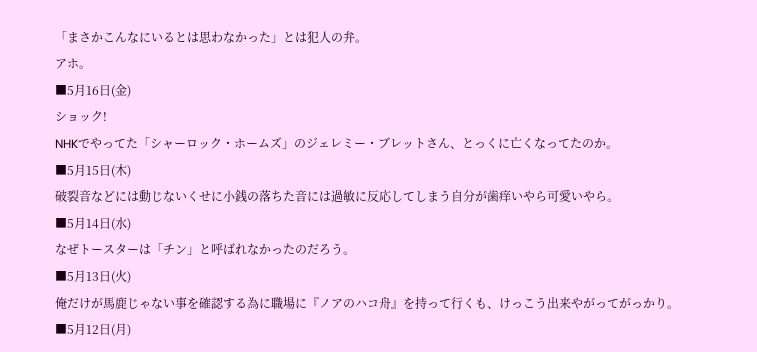「まさかこんなにいるとは思わなかった」とは犯人の弁。
アホ。
■5月16日(金)
ショック!
NHKでやってた「シャーロック・ホームズ」のジェレミー・ブレットさん、とっくに亡くなってたのか。
■5月15日(木)
破裂音などには動じないくせに小銭の落ちた音には過敏に反応してしまう自分が歯痒いやら可愛いやら。
■5月14日(水)
なぜトースターは「チン」と呼ばれなかったのだろう。
■5月13日(火)
俺だけが馬鹿じゃない事を確認する為に職場に『ノアのハコ舟』を持って行くも、けっこう出来やがってがっかり。
■5月12日(月)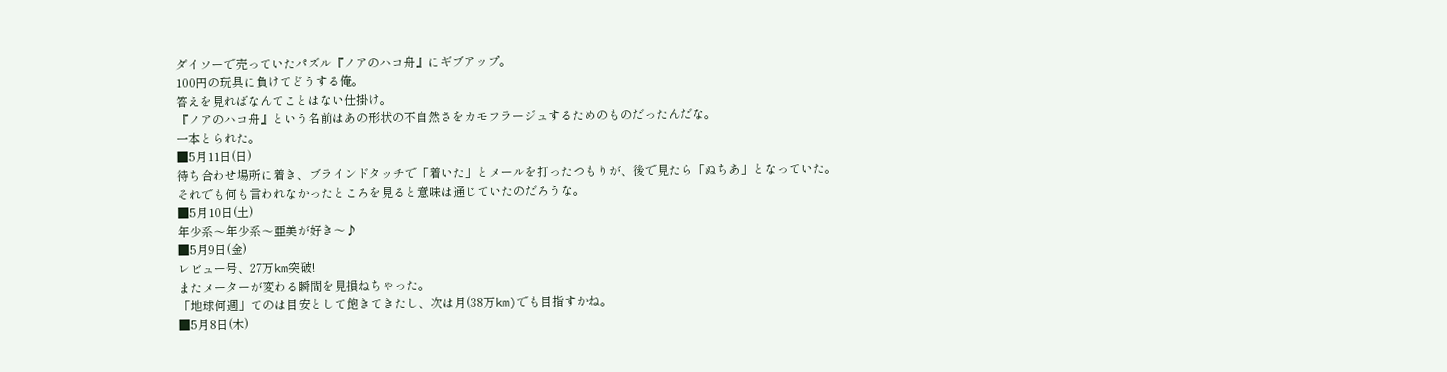ダイソーで売っていたパズル『ノアのハコ舟』にギブアップ。
100円の玩具に負けてどうする俺。
答えを見ればなんてことはない仕掛け。
『ノアのハコ舟』という名前はあの形状の不自然さをカモフラージュするためのものだったんだな。
一本とられた。
■5月11日(日)
待ち合わせ場所に着き、ブラインドタッチで「着いた」とメールを打ったつもりが、後で見たら「ぬちあ」となっていた。
それでも何も言われなかったところを見ると意味は通じていたのだろうな。
■5月10日(土)
年少系〜年少系〜亜美が好き〜♪
■5月9日(金)
レビュー号、27万km突破!
またメーターが変わる瞬間を見損ねちゃった。
「地球何週」てのは目安として飽きてきたし、次は月(38万km)でも目指すかね。
■5月8日(木)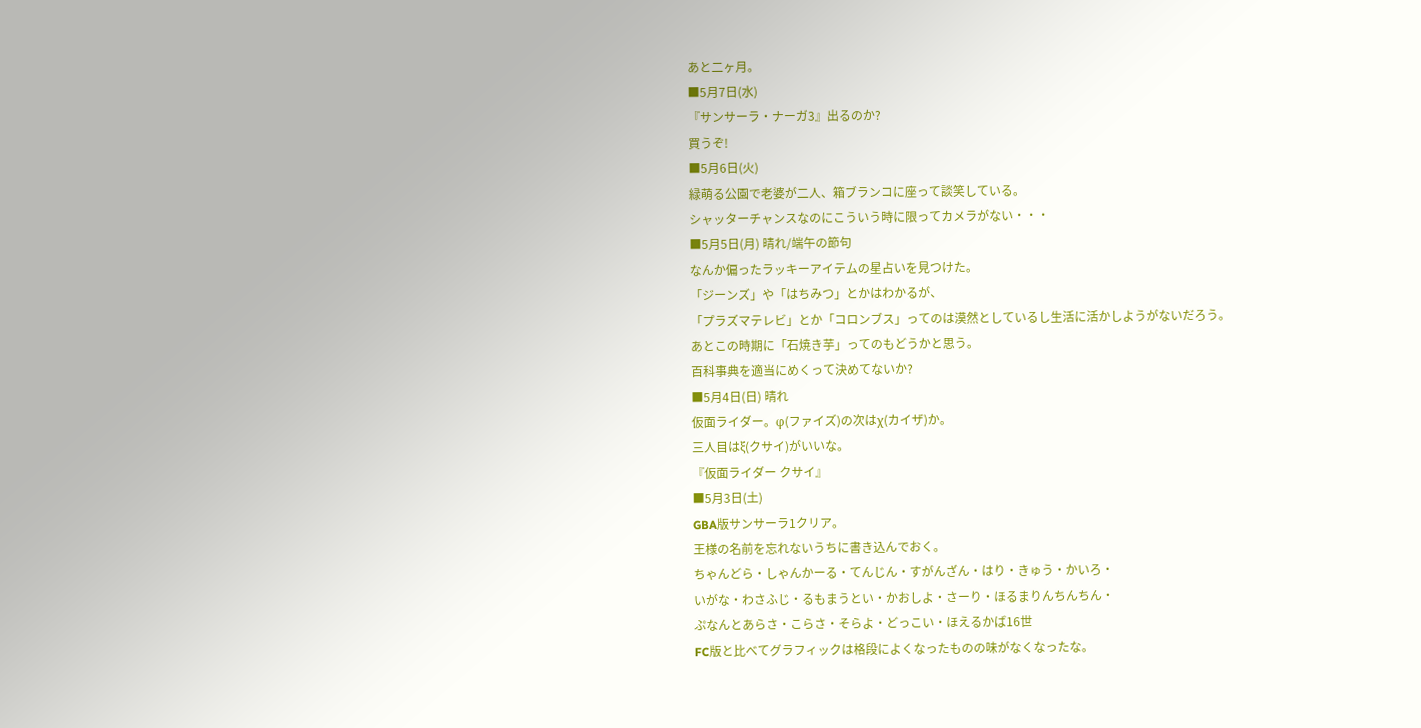あと二ヶ月。
■5月7日(水)
『サンサーラ・ナーガ3』出るのか?
買うぞ!
■5月6日(火)
緑萌る公園で老婆が二人、箱ブランコに座って談笑している。
シャッターチャンスなのにこういう時に限ってカメラがない・・・
■5月5日(月) 晴れ/端午の節句
なんか偏ったラッキーアイテムの星占いを見つけた。
「ジーンズ」や「はちみつ」とかはわかるが、
「プラズマテレビ」とか「コロンブス」ってのは漠然としているし生活に活かしようがないだろう。
あとこの時期に「石焼き芋」ってのもどうかと思う。
百科事典を適当にめくって決めてないか?
■5月4日(日) 晴れ
仮面ライダー。φ(ファイズ)の次はχ(カイザ)か。
三人目はξ(クサイ)がいいな。
『仮面ライダー クサイ』
■5月3日(土)
GBA版サンサーラ1クリア。
王様の名前を忘れないうちに書き込んでおく。
ちゃんどら・しゃんかーる・てんじん・すがんざん・はり・きゅう・かいろ・
いがな・わさふじ・るもまうとい・かおしよ・さーり・ほるまりんちんちん・
ぷなんとあらさ・こらさ・そらよ・どっこい・ほえるかば16世
FC版と比べてグラフィックは格段によくなったものの味がなくなったな。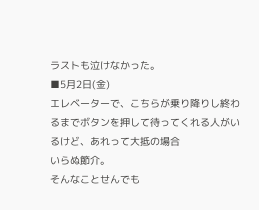ラストも泣けなかった。
■5月2日(金)
エレベーターで、こちらが乗り降りし終わるまでボタンを押して待ってくれる人がいるけど、あれって大抵の場合
いらぬ節介。
そんなことせんでも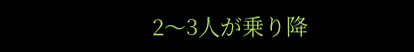2〜3人が乗り降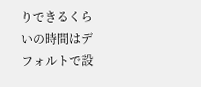りできるくらいの時間はデフォルトで設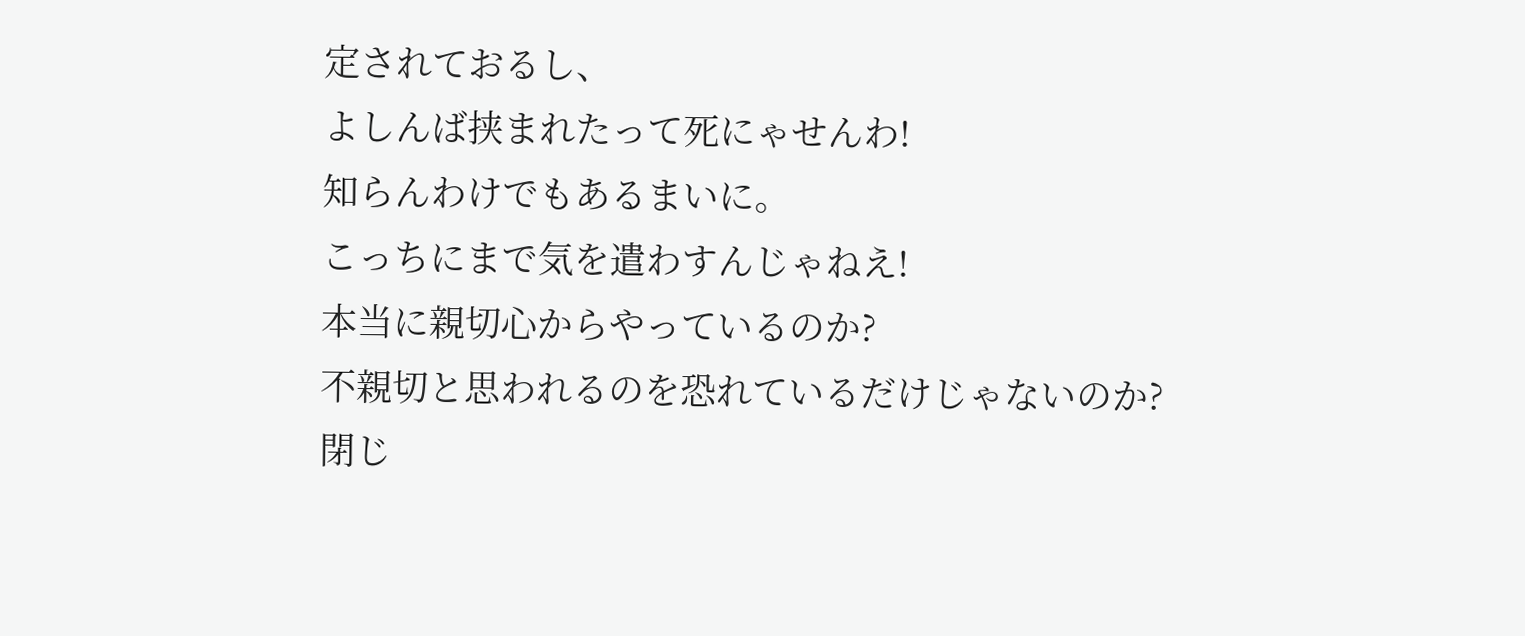定されておるし、
よしんば挟まれたって死にゃせんわ!
知らんわけでもあるまいに。
こっちにまで気を遣わすんじゃねえ!
本当に親切心からやっているのか?
不親切と思われるのを恐れているだけじゃないのか?
閉じ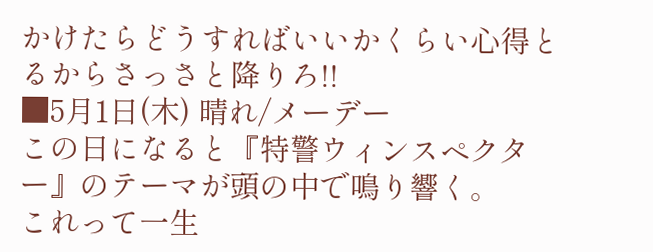かけたらどうすればいいかくらい心得とるからさっさと降りろ!!
■5月1日(木) 晴れ/メーデー
この日になると『特警ウィンスペクター』のテーマが頭の中で鳴り響く。
これって一生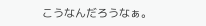こうなんだろうなぁ。